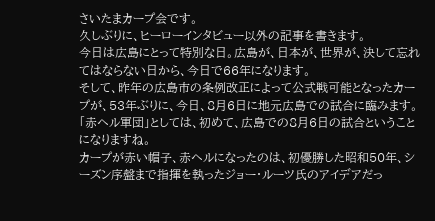さいたまカープ会です。
久しぶりに、ヒーローインタビュー以外の記事を書きます。
今日は広島にとって特別な日。広島が、日本が、世界が、決して忘れてはならない日から、今日で66年になります。
そして、昨年の広島市の条例改正によって公式戦可能となったカープが、53年ぶりに、今日、8月6日に地元広島での試合に臨みます。
「赤ヘル軍団」としては、初めて、広島での8月6日の試合ということになりますね。
カープが赤い帽子、赤ヘルになったのは、初優勝した昭和50年、シーズン序盤まで指揮を執ったジョー・ルーツ氏のアイデアだっ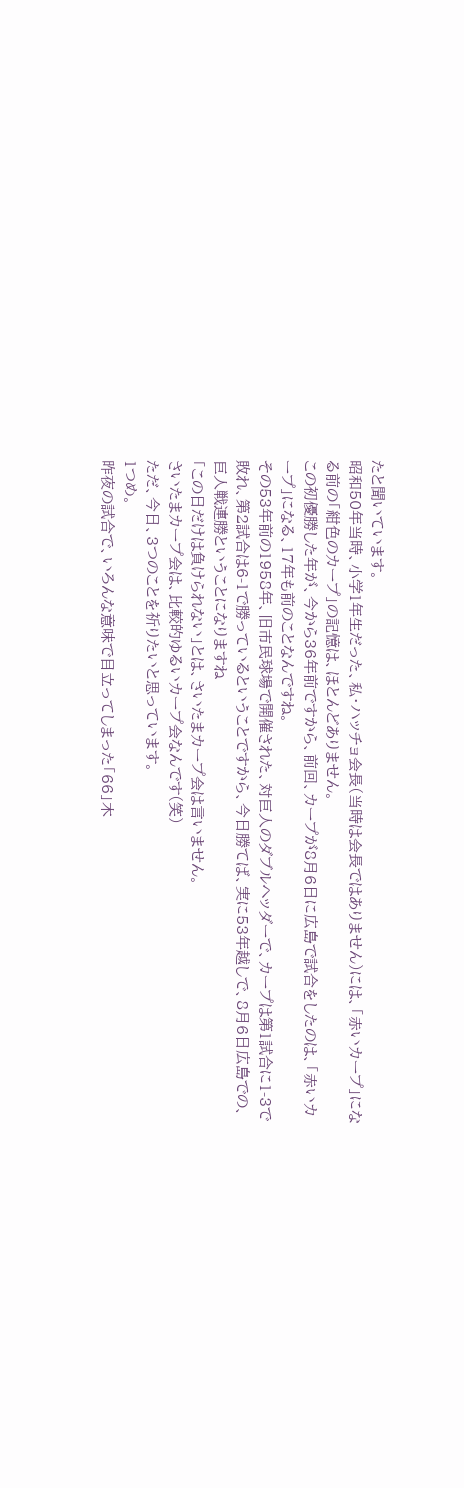たと聞いています。
昭和50年当時、小学1年生だった、私・ハッチョ会長(当時は会長ではありません)には、「赤いカープ」になる前の「紺色のカープ」の記憶は、ほとんどありません。
この初優勝した年が、今から36年前ですから、前回、カープが8月6日に広島で試合をしたのは、「赤いカープ」になる、17年も前のことなんですね。
その53年前の1958年、旧市民球場で開催された、対巨人のダブルヘッダーで、カープは第1試合に1-3で敗れ、第2試合は6-1で勝っているということですから、今日勝てば、実に53年越しで、8月6日広島での、巨人戦連勝ということになりますね
「この日だけは負けられない」とは、さいたまカープ会は言いません。
さいたまカープ会は、比較的ゆるいカープ会なんです(笑)
ただ、今日、3つのことを祈りたいと思っています。
1つめ。
昨夜の試合で、いろんな意味で目立ってしまった「66」木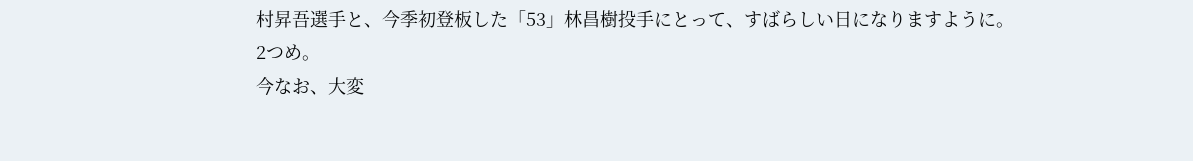村昇吾選手と、今季初登板した「53」林昌樹投手にとって、すばらしい日になりますように。
2つめ。
今なお、大変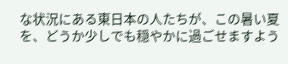な状況にある東日本の人たちが、この暑い夏を、どうか少しでも穏やかに過ごせますよう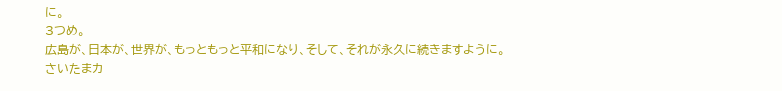に。
3つめ。
広島が、日本が、世界が、もっともっと平和になり、そして、それが永久に続きますように。
さいたまカ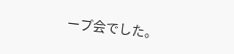ープ会でした。